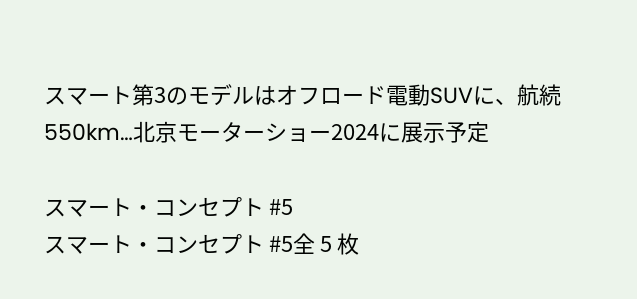スマート第3のモデルはオフロード電動SUVに、航続550km…北京モーターショー2024に展示予定

スマート・コンセプト #5
スマート・コンセプト #5全 5 枚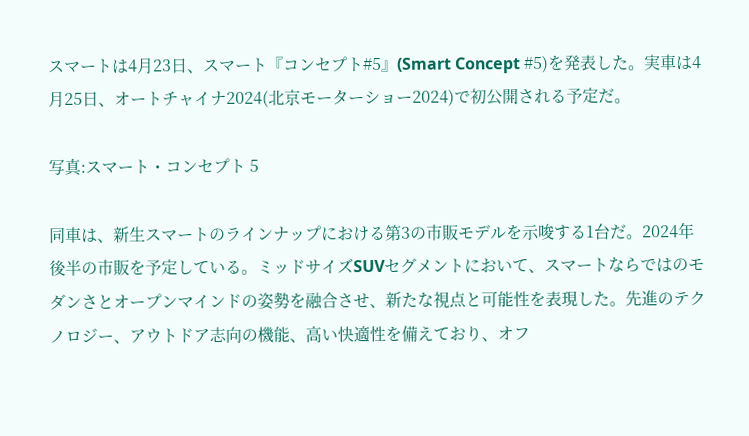スマートは4月23日、スマート『コンセプト#5』(Smart Concept #5)を発表した。実車は4月25日、オートチャイナ2024(北京モーターショー2024)で初公開される予定だ。

写真:スマート・コンセプト 5

同車は、新生スマートのラインナップにおける第3の市販モデルを示唆する1台だ。2024年後半の市販を予定している。ミッドサイズSUVセグメントにおいて、スマートならではのモダンさとオープンマインドの姿勢を融合させ、新たな視点と可能性を表現した。先進のテクノロジー、アウトドア志向の機能、高い快適性を備えており、オフ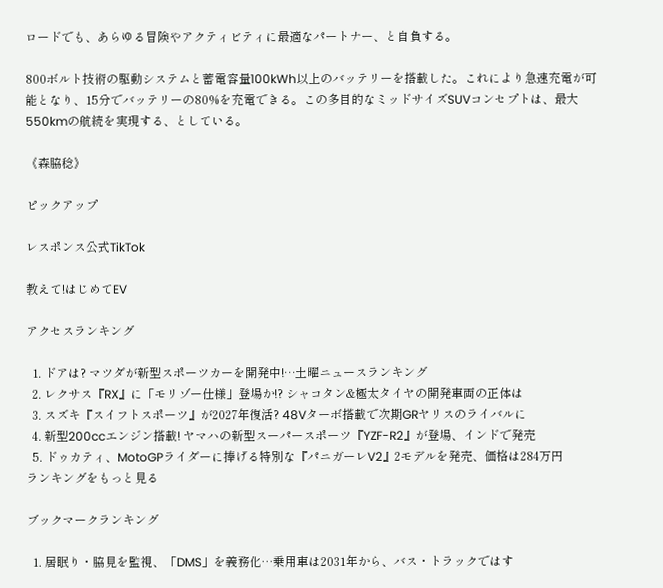ロードでも、あらゆる冒険やアクティビティに最適なパートナー、と自負する。

800ボルト技術の駆動システムと蓄電容量100kWh以上のバッテリーを搭載した。これにより急速充電が可能となり、15分でバッテリーの80%を充電できる。この多目的なミッドサイズSUVコンセプトは、最大550kmの航続を実現する、としている。

《森脇稔》

ピックアップ

レスポンス公式TikTok

教えて!はじめてEV

アクセスランキング

  1. ドアは? マツダが新型スポーツカーを開発中!…土曜ニュースランキング
  2. レクサス『RX』に「モリゾー仕様」登場か!? シャコタン&極太タイヤの開発車両の正体は
  3. スズキ『スイフトスポーツ』が2027年復活? 48Vターボ搭載で次期GRヤリスのライバルに
  4. 新型200ccエンジン搭載! ヤマハの新型スーパースポーツ『YZF-R2』が登場、インドで発売
  5. ドゥカティ、MotoGPライダーに捧げる特別な『パニガーレV2』2モデルを発売、価格は284万円
ランキングをもっと見る

ブックマークランキング

  1. 居眠り・脇見を監視、「DMS」を義務化…乗用車は2031年から、バス・トラックではす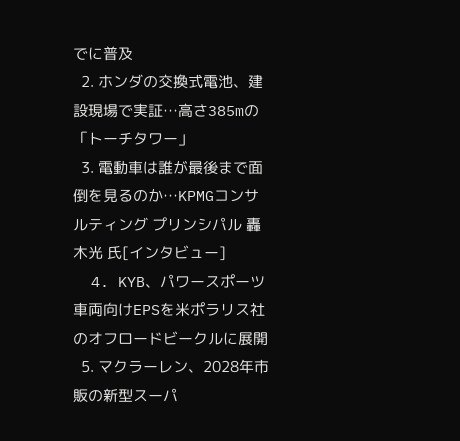でに普及
  2. ホンダの交換式電池、建設現場で実証…高さ385mの「トーチタワー」
  3. 電動車は誰が最後まで面倒を見るのか…KPMGコンサルティング プリンシパル 轟木光 氏[インタビュー]
  4. KYB、パワースポーツ車両向けEPSを米ポラリス社のオフロードビークルに展開
  5. マクラーレン、2028年市販の新型スーパ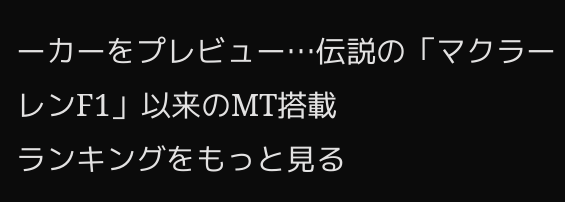ーカーをプレビュー…伝説の「マクラーレンF1」以来のMT搭載
ランキングをもっと見る